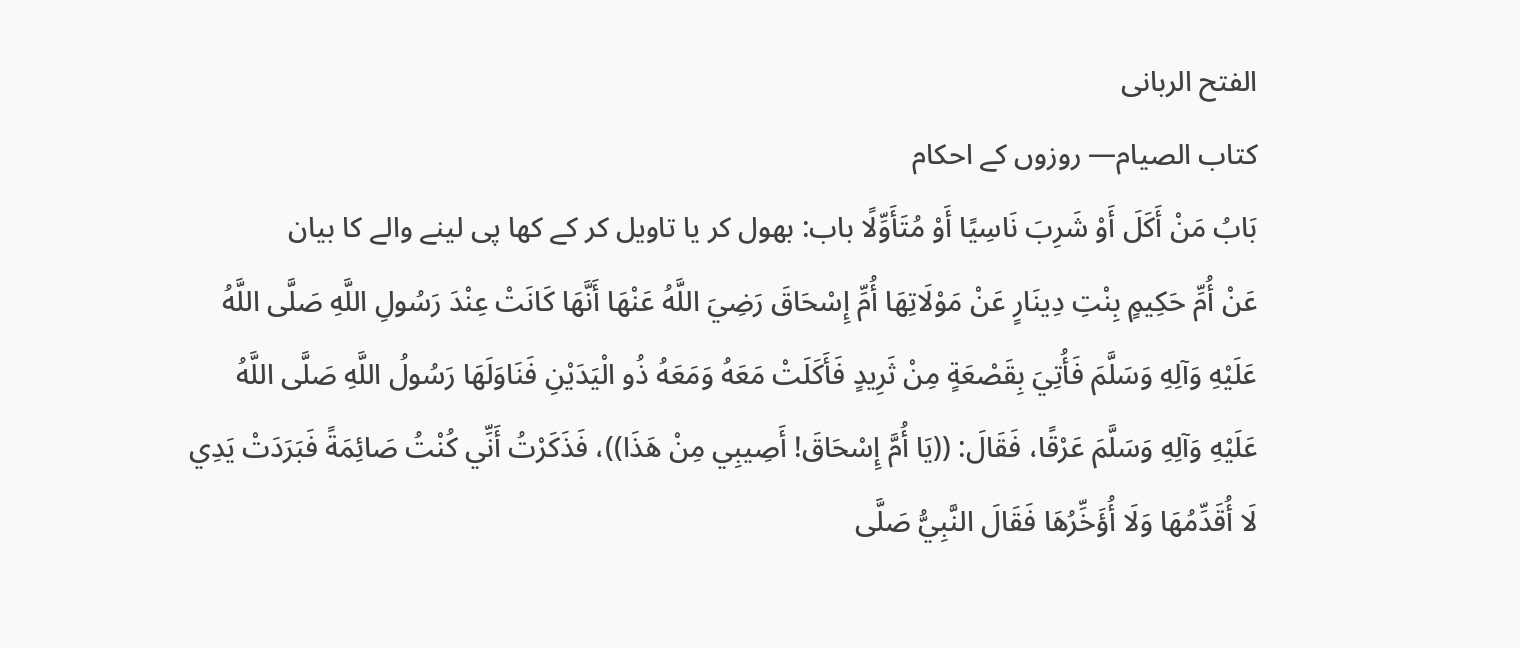الفتح الربانی
كتاب الصيام— روزوں کے احکام
بَابُ مَنْ أَكَلَ أَوْ شَرِبَ نَاسِيًا أَوْ مُتَأَوِّلًا باب: بھول کر یا تاویل کر کے کھا پی لینے والے کا بیان
عَنْ أُمِّ حَكِيمٍ بِنْتِ دِينَارٍ عَنْ مَوْلَاتِهَا أُمِّ إِسْحَاقَ رَضِيَ اللَّهُ عَنْهَا أَنَّهَا كَانَتْ عِنْدَ رَسُولِ اللَّهِ صَلَّى اللَّهُ عَلَيْهِ وَآلِهِ وَسَلَّمَ فَأُتِيَ بِقَصْعَةٍ مِنْ ثَرِيدٍ فَأَكَلَتْ مَعَهُ وَمَعَهُ ذُو الْيَدَيْنِ فَنَاوَلَهَا رَسُولُ اللَّهِ صَلَّى اللَّهُ عَلَيْهِ وَآلِهِ وَسَلَّمَ عَرْقًا، فَقَالَ: ((يَا أُمَّ إِسْحَاقَ! أَصِيبِي مِنْ هَذَا))، فَذَكَرْتُ أَنِّي كُنْتُ صَائِمَةً فَبَرَدَتْ يَدِي لَا أُقَدِّمُهَا وَلَا أُؤَخِّرُهَا فَقَالَ النَّبِيُّ صَلَّى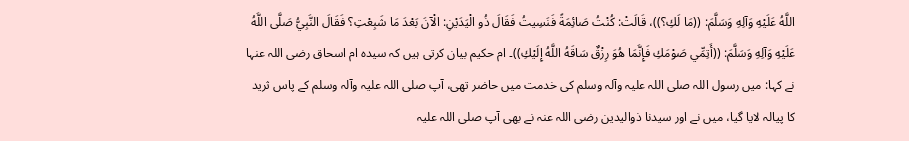اللَّهُ عَلَيْهِ وَآلِهِ وَسَلَّمَ: ((مَا لَكِ؟))، قَالَتْ: كُنْتُ صَائِمَةً فَنَسِيتُ فَقَالَ ذُو الْيَدَيْنِ: الْآنَ بَعْدَ مَا شَبِعْتِ؟ فَقَالَ النَّبِيُّ صَلَّى اللَّهُ عَلَيْهِ وَآلِهِ وَسَلَّمَ: ((أَتِمِّي صَوْمَكِ فَإِنَّمَا هُوَ رِزْقٌ سَاقَهُ اللَّهُ إِلَيْكِ))۔ ام حکیم بیان کرتی ہیں کہ سیدہ ام اسحاق رضی اللہ عنہا نے کہا: میں رسول اللہ صلی اللہ علیہ وآلہ وسلم کی خدمت میں حاضر تھی، آپ صلی اللہ علیہ وآلہ وسلم کے پاس ثرید کا پیالہ لایا گیا، میں نے اور سیدنا ذوالیدین رضی اللہ عنہ نے بھی آپ صلی اللہ علیہ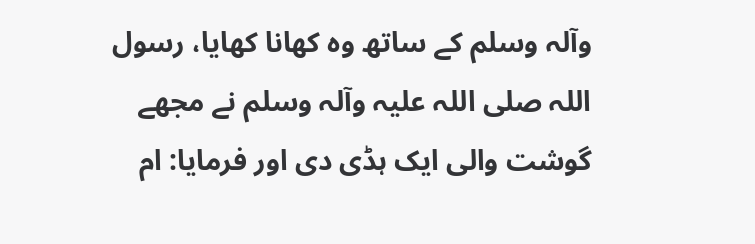وآلہ وسلم کے ساتھ وہ کھانا کھایا، رسول اللہ صلی اللہ علیہ وآلہ وسلم نے مجھے گوشت والی ایک ہڈی دی اور فرمایا: ام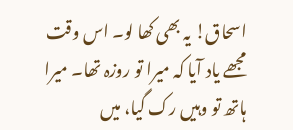اسحاق! یہ بھی کھا لو۔ اس وقت مجھے یاد آیا کہ میرا تو روزہ تھا۔ میرا ہاتھ تو وہیں رک گیا، میں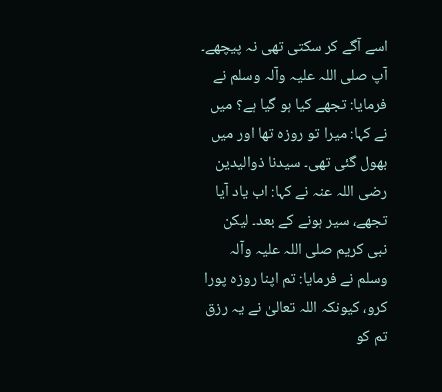اسے آگے کر سکتی تھی نہ پیچھے۔ آپ صلی اللہ علیہ وآلہ وسلم نے فرمایا: تجھے کیا ہو گیا ہے؟ میں نے کہا: میرا تو روزہ تھا اور میں بھول گئی تھی۔ سیدنا ذوالیدین رضی اللہ عنہ نے کہا: اب یاد آیا تجھے، سیر ہونے کے بعد۔ لیکن نبی کریم صلی اللہ علیہ وآلہ وسلم نے فرمایا: تم اپنا روزہ پورا کرو، کیونکہ اللہ تعالیٰ نے یہ رزق تم کو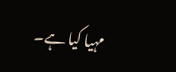مہیا کیا ہے۔